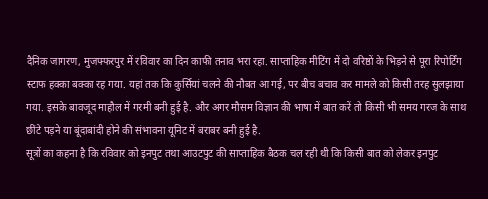दैनिक जागरण, मुजफ्फरपुर में रविवार का दिन काफी तनाव भरा रहा. साप्ताहिक मीटिंग में दो वरिष्ठों के भिड़ने से पूरा रिपोर्टिंग स्टाफ हक्का बक्का रह गया. यहां तक कि कुर्सियां चलने की नौबत आ गई, पर बीच बचाव कर मामले को किसी तरह सुलझाया गया. इसके बावजूद माहौल में गरमी बनी हुई है. और अगर मौसम विज्ञान की भाषा में बात करें तो किसी भी समय गरज के साथ छींटे पड़ने या बूंदाबांदी होने की संभावना यूनिट में बराबर बनी हुई है.
सूत्रों का कहना है कि रविवार को इनपुट तथा आउटपुट की साप्ताहिक बैठक चल रही थी कि किसी बात को लेकर इनपुट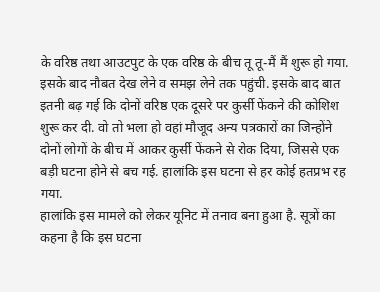के वरिष्ठ तथा आउटपुट के एक वरिष्ठ के बीच तू तू-मैं मैं शुरू हो गया. इसके बाद नौबत देख लेने व समझ लेने तक पहुंची. इसके बाद बात इतनी बढ़ गई कि दोनों वरिष्ठ एक दूसरे पर कुर्सी फेंकने की कोशिश शुरू कर दी. वो तो भला हो वहां मौजूद अन्य पत्रकारों का जिन्होंने दोनों लोगों के बीच में आकर कुर्सी फेंकने से रोक दिया, जिससे एक बड़ी घटना होने से बच गई. हालांकि इस घटना से हर कोई हतप्रभ रह गया.
हालांकि इस मामले को लेकर यूनिट में तनाव बना हुआ है. सूत्रों का कहना है कि इस घटना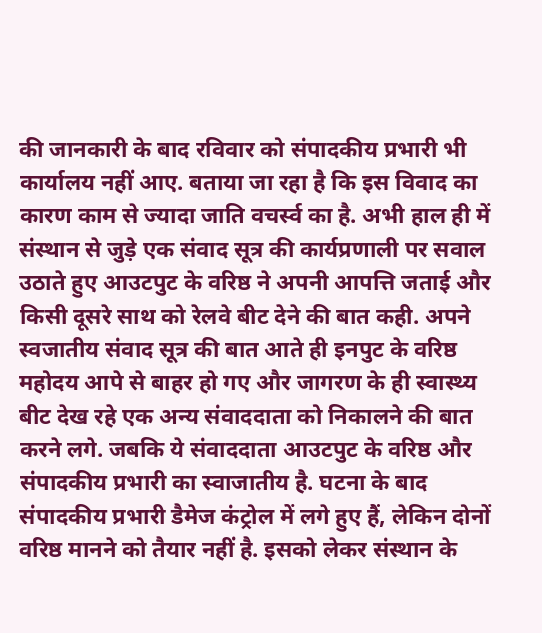की जानकारी के बाद रविवार को संपादकीय प्रभारी भी कार्यालय नहीं आए. बताया जा रहा है कि इस विवाद का कारण काम से ज्यादा जाति वचर्स्व का है. अभी हाल ही में संस्थान से जुड़े एक संवाद सूत्र की कार्यप्रणाली पर सवाल उठाते हुए आउटपुट के वरिष्ठ ने अपनी आपत्ति जताई और किसी दूसरे साथ को रेलवे बीट देने की बात कही. अपने स्वजातीय संवाद सूत्र की बात आते ही इनपुट के वरिष्ठ महोदय आपे से बाहर हो गए और जागरण के ही स्वास्थ्य बीट देख रहे एक अन्य संवाददाता को निकालने की बात करने लगे. जबकि ये संवाददाता आउटपुट के वरिष्ठ और संपादकीय प्रभारी का स्वाजातीय है. घटना के बाद संपादकीय प्रभारी डैमेज कंट्रोल में लगे हुए हैं, लेकिन दोनों वरिष्ठ मानने को तैयार नहीं है. इसको लेकर संस्थान के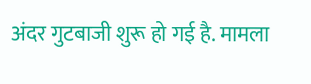अंदर गुटबाजी शुरू हो गई है. मामला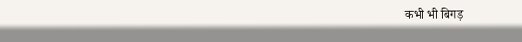कभी भी बिगड़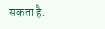सकता है.